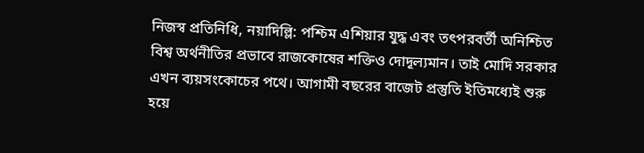নিজস্ব প্রতিনিধি, নয়াদিল্লি: পশ্চিম এশিয়ার যুদ্ধ এবং তৎপরবর্তী অনিশ্চিত বিশ্ব অর্থনীতির প্রভাবে রাজকোষের শক্তিও দোদূল্যমান। তাই মোদি সরকার এখন ব্যয়সংকোচের পথে। আগামী বছরের বাজেট প্রস্তুতি ইতিমধ্যেই শুরু হয়ে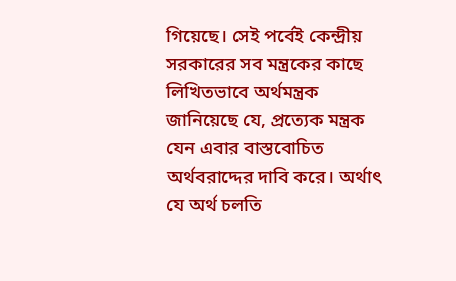গিয়েছে। সেই পর্বেই কেন্দ্রীয় সরকারের সব মন্ত্রকের কাছে লিখিতভাবে অর্থমন্ত্রক জানিয়েছে যে, প্রত্যেক মন্ত্রক যেন এবার বাস্তবোচিত অর্থবরাদ্দের দাবি করে। অর্থাৎ যে অর্থ চলতি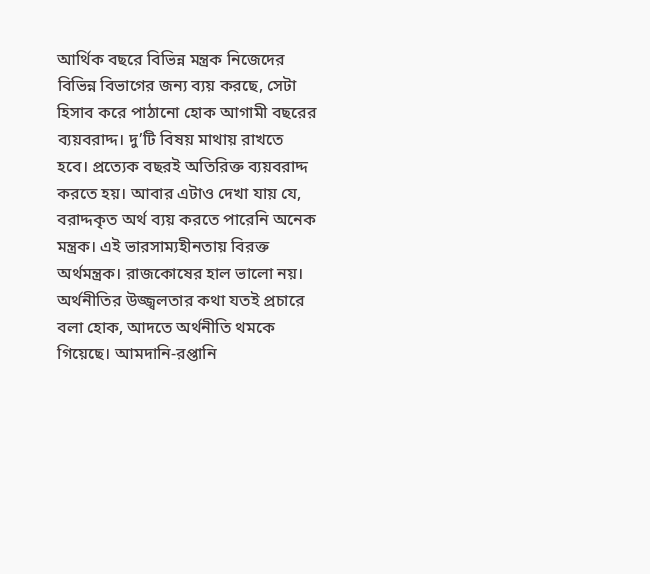আর্থিক বছরে বিভিন্ন মন্ত্রক নিজেদের বিভিন্ন বিভাগের জন্য ব্যয় করছে, সেটা হিসাব করে পাঠানো হোক আগামী বছরের ব্যয়বরাদ্দ। দু’টি বিষয় মাথায় রাখতে হবে। প্রত্যেক বছরই অতিরিক্ত ব্যয়বরাদ্দ করতে হয়। আবার এটাও দেখা যায় যে, বরাদ্দকৃত অর্থ ব্যয় করতে পারেনি অনেক মন্ত্রক। এই ভারসাম্যহীনতায় বিরক্ত অর্থমন্ত্রক। রাজকোষের হাল ভালো নয়। অর্থনীতির উজ্জ্বলতার কথা যতই প্রচারে বলা হোক, আদতে অর্থনীতি থমকে গিয়েছে। আমদানি-রপ্তানি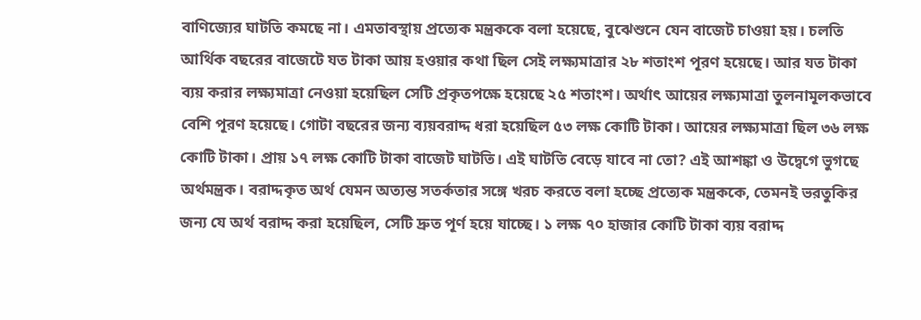বাণিজ্যের ঘাটতি কমছে না। এমতাবস্থায় প্রত্যেক মন্ত্রককে বলা হয়েছে, বুঝেশুনে যেন বাজেট চাওয়া হয়। চলতি আর্থিক বছরের বাজেটে যত টাকা আয় হওয়ার কথা ছিল সেই লক্ষ্যমাত্রার ২৮ শতাংশ পূরণ হয়েছে। আর যত টাকা ব্যয় করার লক্ষ্যমাত্রা নেওয়া হয়েছিল সেটি প্রকৃতপক্ষে হয়েছে ২৫ শতাংশ। অর্থাৎ আয়ের লক্ষ্যমাত্রা তুলনামূলকভাবে বেশি পূরণ হয়েছে। গোটা বছরের জন্য ব্যয়বরাদ্দ ধরা হয়েছিল ৫৩ লক্ষ কোটি টাকা। আয়ের লক্ষ্যমাত্রা ছিল ৩৬ লক্ষ কোটি টাকা। প্রায় ১৭ লক্ষ কোটি টাকা বাজেট ঘাটতি। এই ঘাটতি বেড়ে যাবে না তো? এই আশঙ্কা ও উদ্বেগে ভুগছে অর্থমন্ত্রক। বরাদ্দকৃত অর্থ যেমন অত্যন্ত সতর্কতার সঙ্গে খরচ করতে বলা হচ্ছে প্রত্যেক মন্ত্রককে, তেমনই ভরতুকির জন্য যে অর্থ বরাদ্দ করা হয়েছিল, সেটি দ্রুত পূর্ণ হয়ে যাচ্ছে। ১ লক্ষ ৭০ হাজার কোটি টাকা ব্যয় বরাদ্দ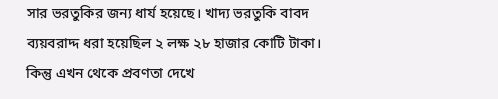সার ভরতুকির জন্য ধার্য হয়েছে। খাদ্য ভরতুকি বাবদ ব্যয়বরাদ্দ ধরা হয়েছিল ২ লক্ষ ২৮ হাজার কোটি টাকা। কিন্তু এখন থেকে প্রবণতা দেখে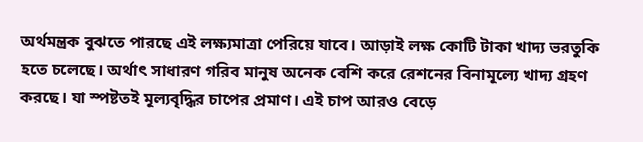অর্থমন্ত্রক বুঝতে পারছে এই লক্ষ্যমাত্রা পেরিয়ে যাবে। আড়াই লক্ষ কোটি টাকা খাদ্য ভরতুকি হতে চলেছে। অর্থাৎ সাধারণ গরিব মানুষ অনেক বেশি করে রেশনের বিনামূল্যে খাদ্য গ্রহণ করছে। যা স্পষ্টতই মূল্যবৃদ্ধির চাপের প্রমাণ। এই চাপ আরও বেড়ে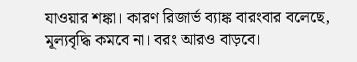যাওয়ার শঙ্কা। কারণ রিজার্ভ ব্যাঙ্ক বারংবার বলেছে, মূল্যবৃদ্ধি কমবে না। বরং আরও বাড়বে।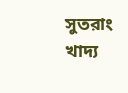সুতরাং খাদ্য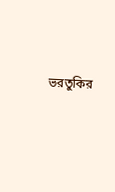ভরতুকির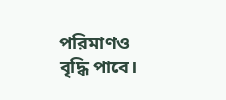পরিমাণও বৃদ্ধি পাবে।